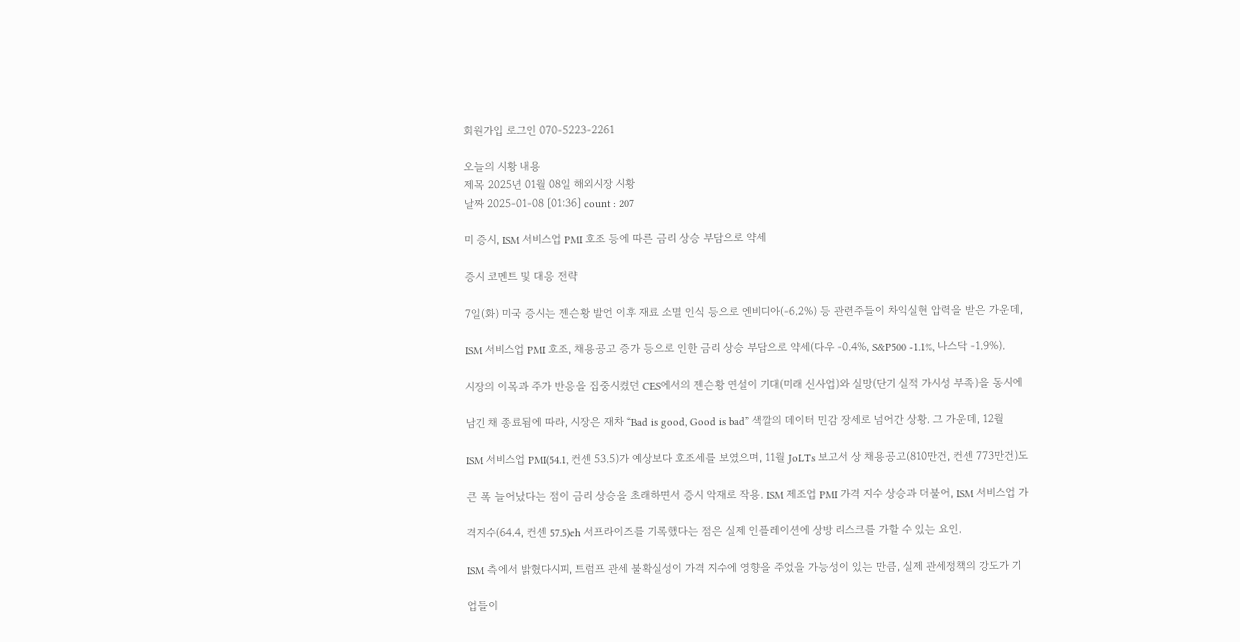회원가입 로그인 070-5223-2261

오늘의 시황 내용
제목 2025년 01월 08일 해외시장 시황
날짜 2025-01-08 [01:36] count : 207

미 증시, ISM 서비스업 PMI 호조 등에 따른 금리 상승 부담으로 약세

증시 코멘트 및 대응 전략

7일(화) 미국 증시는 젠슨황 발언 이후 재료 소멸 인식 등으로 엔비디아(-6.2%) 등 관련주들이 차익실현 압력을 받은 가운데,

ISM 서비스업 PMI 호조, 채용공고 증가 등으로 인한 금리 상승 부담으로 약세(다우 -0.4%, S&P500 -1.1%, 나스닥 -1.9%).

시장의 이목과 주가 반응을 집중시켰던 CES에서의 젠슨황 연설이 기대(미래 신사업)와 실망(단기 실적 가시성 부족)을 동시에

남긴 채 종료됨에 따라, 시장은 재차 “Bad is good, Good is bad” 색깔의 데이터 민감 장세로 넘어간 상황. 그 가운데, 12월

ISM 서비스업 PMI(54.1, 컨센 53.5)가 예상보다 호조세를 보였으며, 11월 JoLTs 보고서 상 채용공고(810만건, 컨센 773만건)도

큰 폭 늘어났다는 점이 금리 상승을 초래하면서 증시 악재로 작용. ISM 제조업 PMI 가격 지수 상승과 더불어, ISM 서비스업 가

격지수(64.4, 컨센 57.5)eh 서프라이즈를 기록했다는 점은 실제 인플레이션에 상방 리스크를 가할 수 있는 요인.

ISM 측에서 밝혔다시피, 트럼프 관세 불확실성이 가격 지수에 영향을 주었을 가능성이 있는 만큼, 실제 관세정책의 강도가 기

업들이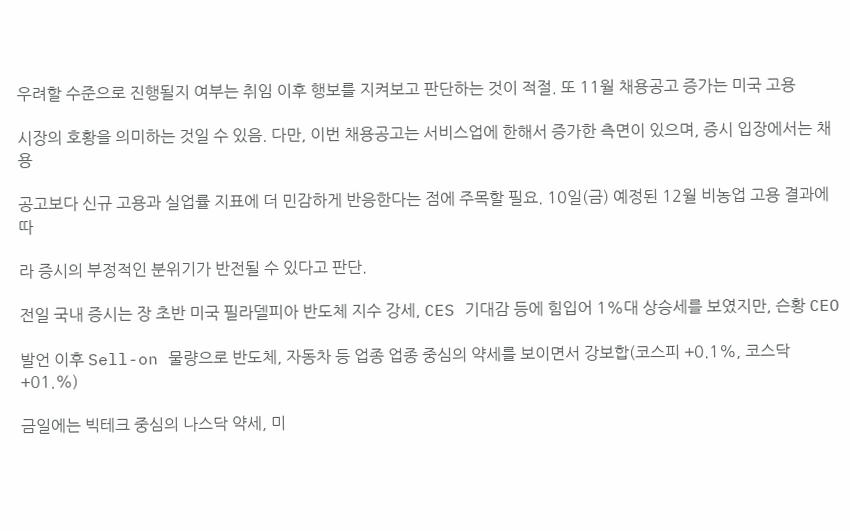우려할 수준으로 진행될지 여부는 취임 이후 행보를 지켜보고 판단하는 것이 적절. 또 11월 채용공고 증가는 미국 고용

시장의 호황을 의미하는 것일 수 있음. 다만, 이번 채용공고는 서비스업에 한해서 증가한 측면이 있으며, 증시 입장에서는 채용

공고보다 신규 고용과 실업률 지표에 더 민감하게 반응한다는 점에 주목할 필요. 10일(금) 예정된 12월 비농업 고용 결과에 따

라 증시의 부정적인 분위기가 반전될 수 있다고 판단.

전일 국내 증시는 장 초반 미국 필라델피아 반도체 지수 강세, CES 기대감 등에 힘입어 1%대 상승세를 보였지만, 슨황 CEO

발언 이후 Sell-on 물량으로 반도체, 자동차 등 업종 업종 중심의 약세를 보이면서 강보합(코스피 +0.1%, 코스닥 +01.%)

금일에는 빅테크 중심의 나스닥 약세, 미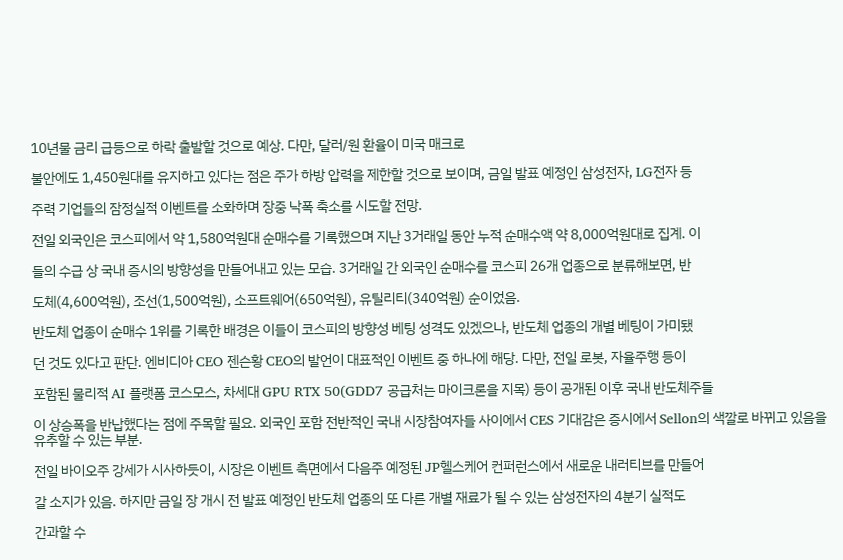10년물 금리 급등으로 하락 출발할 것으로 예상. 다만, 달러/원 환율이 미국 매크로

불안에도 1,450원대를 유지하고 있다는 점은 주가 하방 압력을 제한할 것으로 보이며, 금일 발표 예정인 삼성전자, LG전자 등

주력 기업들의 잠정실적 이벤트를 소화하며 장중 낙폭 축소를 시도할 전망.

전일 외국인은 코스피에서 약 1,580억원대 순매수를 기록했으며 지난 3거래일 동안 누적 순매수액 약 8,000억원대로 집계. 이

들의 수급 상 국내 증시의 방향성을 만들어내고 있는 모습. 3거래일 간 외국인 순매수를 코스피 26개 업종으로 분류해보면, 반

도체(4,600억원), 조선(1,500억원), 소프트웨어(650억원), 유틸리티(340억원) 순이었음.

반도체 업종이 순매수 1위를 기록한 배경은 이들이 코스피의 방향성 베팅 성격도 있겠으나, 반도체 업종의 개별 베팅이 가미됐

던 것도 있다고 판단. 엔비디아 CEO 젠슨황 CEO의 발언이 대표적인 이벤트 중 하나에 해당. 다만, 전일 로봇, 자율주행 등이

포함된 물리적 AI 플랫폼 코스모스, 차세대 GPU RTX 50(GDD7 공급처는 마이크론을 지목) 등이 공개된 이후 국내 반도체주들

이 상승폭을 반납했다는 점에 주목할 필요. 외국인 포함 전반적인 국내 시장참여자들 사이에서 CES 기대감은 증시에서 Sellon의 색깔로 바뀌고 있음을 유추할 수 있는 부분.

전일 바이오주 강세가 시사하듯이, 시장은 이벤트 측면에서 다음주 예정된 JP헬스케어 컨퍼런스에서 새로운 내러티브를 만들어

갈 소지가 있음. 하지만 금일 장 개시 전 발표 예정인 반도체 업종의 또 다른 개별 재료가 될 수 있는 삼성전자의 4분기 실적도

간과할 수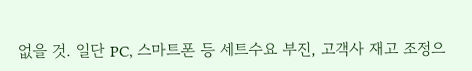없을 것. 일단 PC, 스마트폰 등 세트수요 부진, 고객사 재고 조정으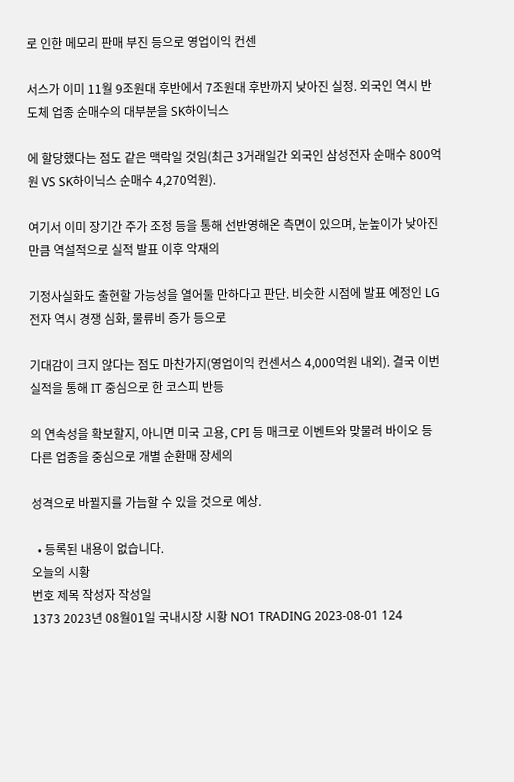로 인한 메모리 판매 부진 등으로 영업이익 컨센

서스가 이미 11월 9조원대 후반에서 7조원대 후반까지 낮아진 실정. 외국인 역시 반도체 업종 순매수의 대부분을 SK하이닉스

에 할당했다는 점도 같은 맥락일 것임(최근 3거래일간 외국인 삼성전자 순매수 800억원 VS SK하이닉스 순매수 4,270억원).

여기서 이미 장기간 주가 조정 등을 통해 선반영해온 측면이 있으며, 눈높이가 낮아진 만큼 역설적으로 실적 발표 이후 악재의

기정사실화도 출현할 가능성을 열어둘 만하다고 판단. 비슷한 시점에 발표 예정인 LG전자 역시 경쟁 심화, 물류비 증가 등으로

기대감이 크지 않다는 점도 마찬가지(영업이익 컨센서스 4,000억원 내외). 결국 이번 실적을 통해 IT 중심으로 한 코스피 반등

의 연속성을 확보할지, 아니면 미국 고용, CPI 등 매크로 이벤트와 맞물려 바이오 등 다른 업종을 중심으로 개별 순환매 장세의

성격으로 바뀔지를 가늠할 수 있을 것으로 예상.

  • 등록된 내용이 없습니다.
오늘의 시황
번호 제목 작성자 작성일
1373 2023년 08월01일 국내시장 시황 NO1 TRADING 2023-08-01 124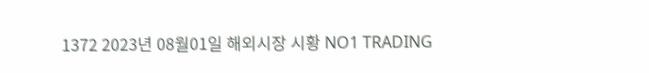1372 2023년 08월01일 해외시장 시황 NO1 TRADING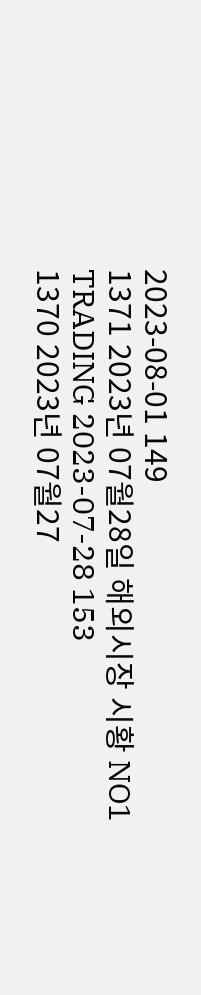2023-08-01 149
1371 2023년 07월28일 해외시장 시황 NO1 TRADING 2023-07-28 153
1370 2023년 07월27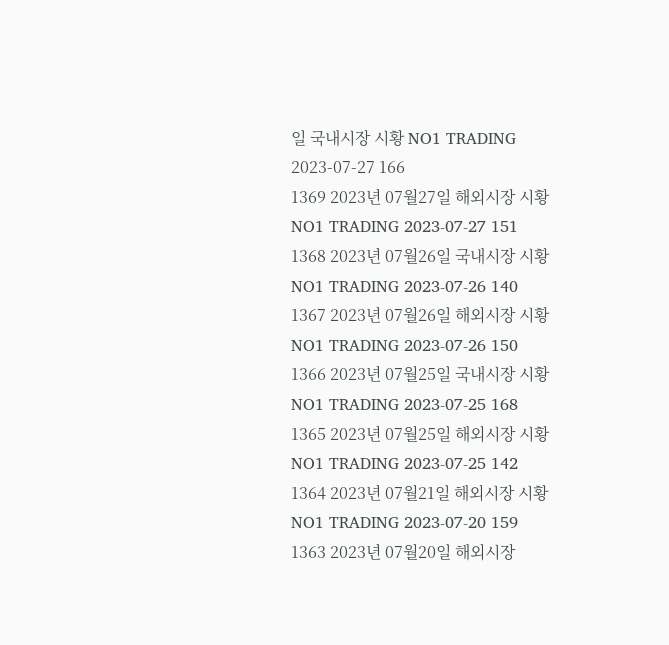일 국내시장 시황 NO1 TRADING 2023-07-27 166
1369 2023년 07월27일 해외시장 시황 NO1 TRADING 2023-07-27 151
1368 2023년 07월26일 국내시장 시황 NO1 TRADING 2023-07-26 140
1367 2023년 07월26일 해외시장 시황 NO1 TRADING 2023-07-26 150
1366 2023년 07월25일 국내시장 시황 NO1 TRADING 2023-07-25 168
1365 2023년 07월25일 해외시장 시황 NO1 TRADING 2023-07-25 142
1364 2023년 07월21일 해외시장 시황 NO1 TRADING 2023-07-20 159
1363 2023년 07월20일 해외시장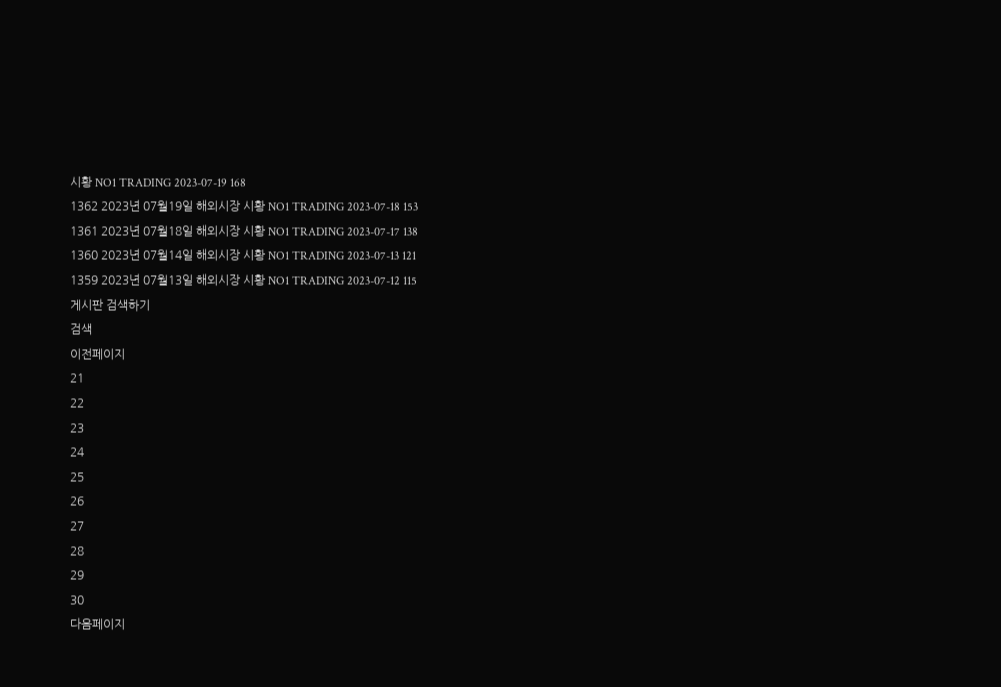시황 NO1 TRADING 2023-07-19 168
1362 2023년 07월19일 해외시장 시황 NO1 TRADING 2023-07-18 153
1361 2023년 07월18일 해외시장 시황 NO1 TRADING 2023-07-17 138
1360 2023년 07월14일 해외시장 시황 NO1 TRADING 2023-07-13 121
1359 2023년 07월13일 해외시장 시황 NO1 TRADING 2023-07-12 115
게시판 검색하기
검색
이전페이지
21
22
23
24
25
26
27
28
29
30
다음페이지